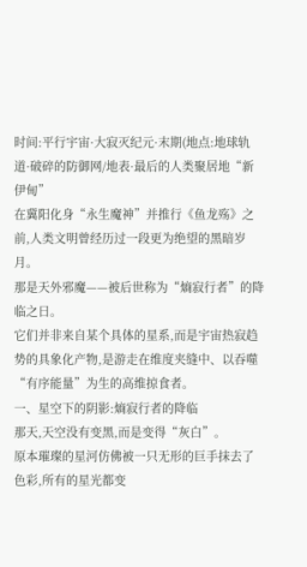时间:平行宇宙·大寂灭纪元·末期(地点:地球轨道·破碎的防御网/地表·最后的人类聚居地“新伊甸”
在冀阳化身“永生魔神”并推行《鱼龙殇》之前,人类文明曾经历过一段更为绝望的黑暗岁月。
那是天外邪魔——被后世称为“熵寂行者”的降临之日。
它们并非来自某个具体的星系,而是宇宙热寂趋势的具象化产物,是游走在维度夹缝中、以吞噬“有序能量”为生的高维掠食者。
一、星空下的阴影:熵寂行者的降临
那天,天空没有变黑,而是变得“灰白”。
原本璀璨的星河仿佛被一只无形的巨手抹去了色彩,所有的星光都变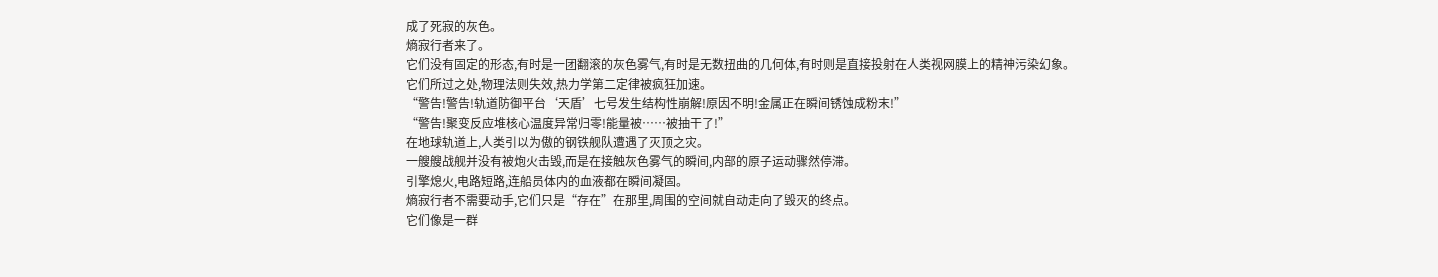成了死寂的灰色。
熵寂行者来了。
它们没有固定的形态,有时是一团翻滚的灰色雾气,有时是无数扭曲的几何体,有时则是直接投射在人类视网膜上的精神污染幻象。
它们所过之处,物理法则失效,热力学第二定律被疯狂加速。
“警告!警告!轨道防御平台‘天盾’七号发生结构性崩解!原因不明!金属正在瞬间锈蚀成粉末!”
“警告!聚变反应堆核心温度异常归零!能量被……被抽干了!”
在地球轨道上,人类引以为傲的钢铁舰队遭遇了灭顶之灾。
一艘艘战舰并没有被炮火击毁,而是在接触灰色雾气的瞬间,内部的原子运动骤然停滞。
引擎熄火,电路短路,连船员体内的血液都在瞬间凝固。
熵寂行者不需要动手,它们只是“存在”在那里,周围的空间就自动走向了毁灭的终点。
它们像是一群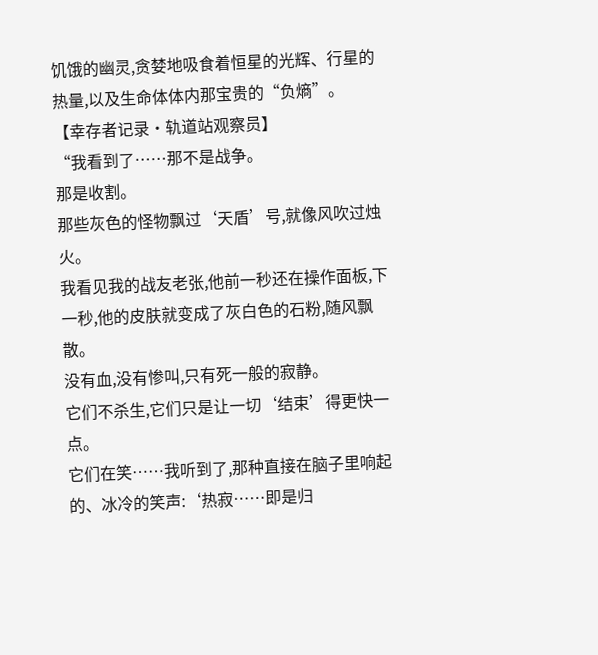饥饿的幽灵,贪婪地吸食着恒星的光辉、行星的热量,以及生命体体内那宝贵的“负熵”。
【幸存者记录·轨道站观察员】
“我看到了……那不是战争。
那是收割。
那些灰色的怪物飘过‘天盾’号,就像风吹过烛火。
我看见我的战友老张,他前一秒还在操作面板,下一秒,他的皮肤就变成了灰白色的石粉,随风飘散。
没有血,没有惨叫,只有死一般的寂静。
它们不杀生,它们只是让一切‘结束’得更快一点。
它们在笑……我听到了,那种直接在脑子里响起的、冰冷的笑声:‘热寂……即是归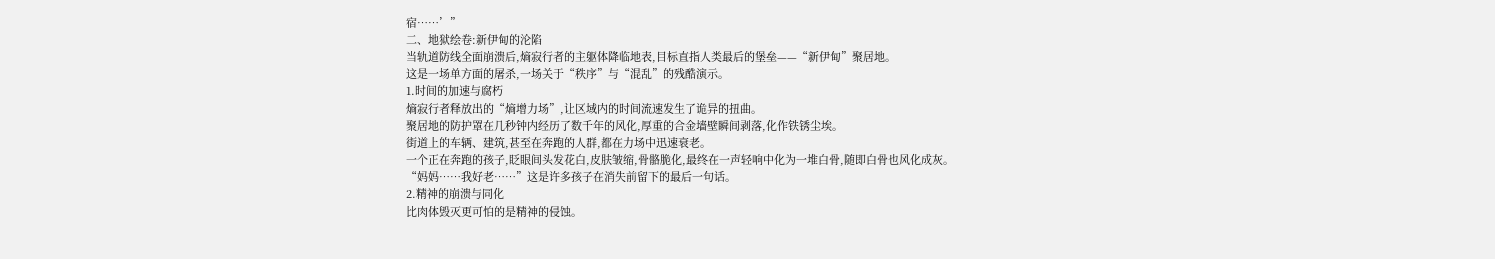宿……’”
二、地狱绘卷:新伊甸的沦陷
当轨道防线全面崩溃后,熵寂行者的主躯体降临地表,目标直指人类最后的堡垒——“新伊甸”聚居地。
这是一场单方面的屠杀,一场关于“秩序”与“混乱”的残酷演示。
1.时间的加速与腐朽
熵寂行者释放出的“熵增力场”,让区域内的时间流速发生了诡异的扭曲。
聚居地的防护罩在几秒钟内经历了数千年的风化,厚重的合金墙壁瞬间剥落,化作铁锈尘埃。
街道上的车辆、建筑,甚至在奔跑的人群,都在力场中迅速衰老。
一个正在奔跑的孩子,眨眼间头发花白,皮肤皱缩,骨骼脆化,最终在一声轻响中化为一堆白骨,随即白骨也风化成灰。
“妈妈……我好老……”这是许多孩子在消失前留下的最后一句话。
2.精神的崩溃与同化
比肉体毁灭更可怕的是精神的侵蚀。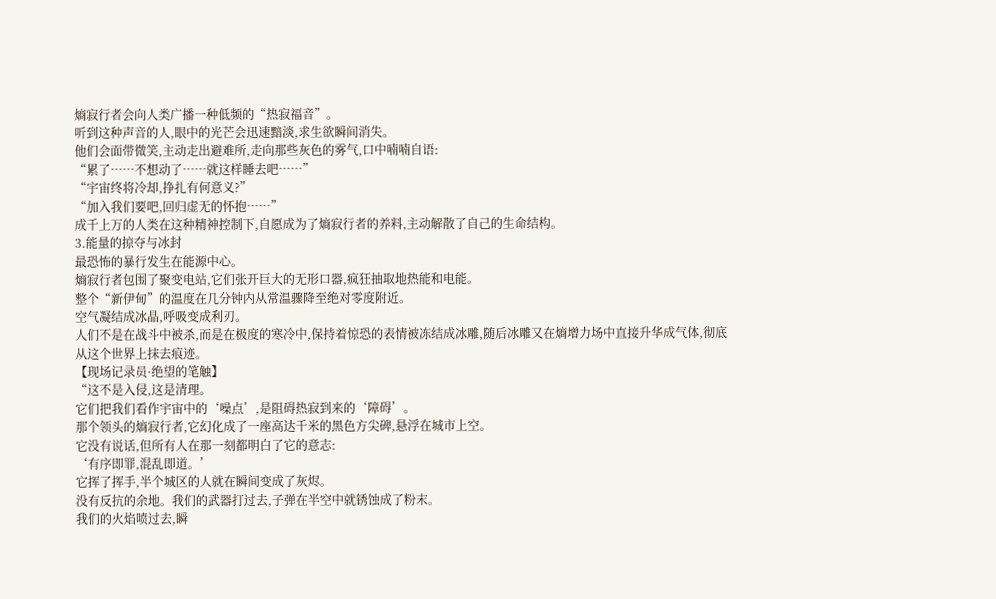熵寂行者会向人类广播一种低频的“热寂福音”。
听到这种声音的人,眼中的光芒会迅速黯淡,求生欲瞬间消失。
他们会面带微笑,主动走出避难所,走向那些灰色的雾气,口中喃喃自语:
“累了……不想动了……就这样睡去吧……”
“宇宙终将冷却,挣扎有何意义?”
“加入我们要吧,回归虚无的怀抱……”
成千上万的人类在这种精神控制下,自愿成为了熵寂行者的养料,主动解散了自己的生命结构。
3.能量的掠夺与冰封
最恐怖的暴行发生在能源中心。
熵寂行者包围了聚变电站,它们张开巨大的无形口器,疯狂抽取地热能和电能。
整个“新伊甸”的温度在几分钟内从常温骤降至绝对零度附近。
空气凝结成冰晶,呼吸变成利刃。
人们不是在战斗中被杀,而是在极度的寒冷中,保持着惊恐的表情被冻结成冰雕,随后冰雕又在熵增力场中直接升华成气体,彻底从这个世界上抹去痕迹。
【现场记录员·绝望的笔触】
“这不是入侵,这是清理。
它们把我们看作宇宙中的‘噪点’,是阻碍热寂到来的‘障碍’。
那个领头的熵寂行者,它幻化成了一座高达千米的黑色方尖碑,悬浮在城市上空。
它没有说话,但所有人在那一刻都明白了它的意志:
‘有序即罪,混乱即道。’
它挥了挥手,半个城区的人就在瞬间变成了灰烬。
没有反抗的余地。我们的武器打过去,子弹在半空中就锈蚀成了粉末。
我们的火焰喷过去,瞬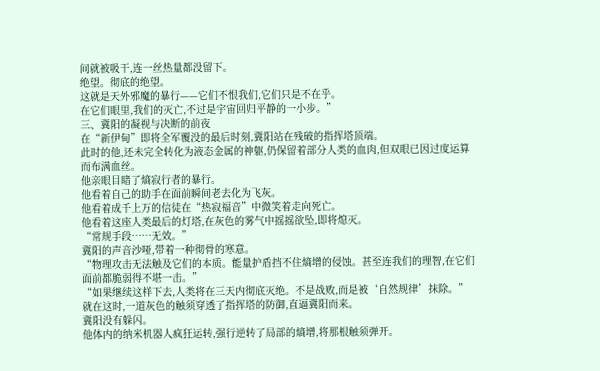间就被吸干,连一丝热量都没留下。
绝望。彻底的绝望。
这就是天外邪魔的暴行——它们不恨我们,它们只是不在乎。
在它们眼里,我们的灭亡,不过是宇宙回归平静的一小步。”
三、冀阳的凝视与决断的前夜
在“新伊甸”即将全军覆没的最后时刻,冀阳站在残破的指挥塔顶端。
此时的他,还未完全转化为液态金属的神躯,仍保留着部分人类的血肉,但双眼已因过度运算而布满血丝。
他亲眼目睹了熵寂行者的暴行。
他看着自己的助手在面前瞬间老去化为飞灰。
他看着成千上万的信徒在“热寂福音”中微笑着走向死亡。
他看着这座人类最后的灯塔,在灰色的雾气中摇摇欲坠,即将熄灭。
“常规手段……无效。”
冀阳的声音沙哑,带着一种彻骨的寒意。
“物理攻击无法触及它们的本质。能量护盾挡不住熵增的侵蚀。甚至连我们的理智,在它们面前都脆弱得不堪一击。”
“如果继续这样下去,人类将在三天内彻底灭绝。不是战败,而是被‘自然规律’抹除。”
就在这时,一道灰色的触须穿透了指挥塔的防御,直逼冀阳而来。
冀阳没有躲闪。
他体内的纳米机器人疯狂运转,强行逆转了局部的熵增,将那根触须弹开。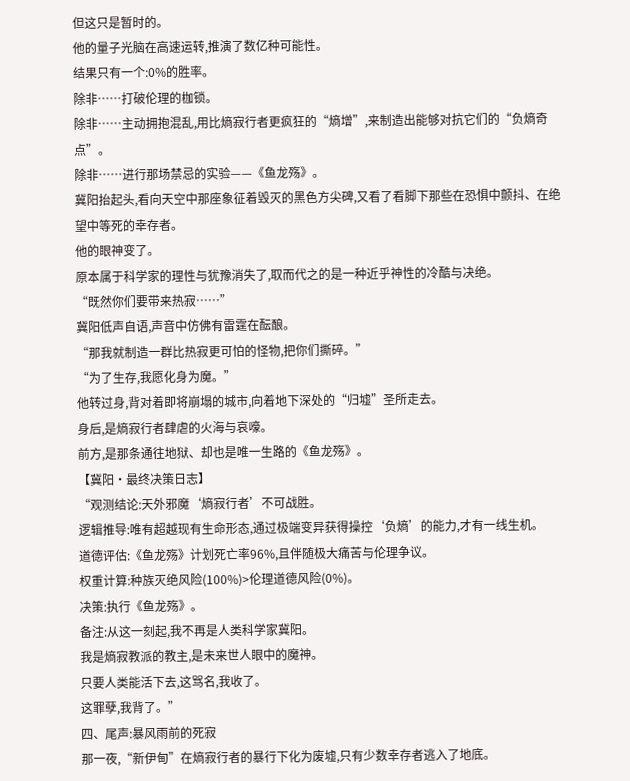但这只是暂时的。
他的量子光脑在高速运转,推演了数亿种可能性。
结果只有一个:0%的胜率。
除非……打破伦理的枷锁。
除非……主动拥抱混乱,用比熵寂行者更疯狂的“熵增”,来制造出能够对抗它们的“负熵奇点”。
除非……进行那场禁忌的实验——《鱼龙殇》。
冀阳抬起头,看向天空中那座象征着毁灭的黑色方尖碑,又看了看脚下那些在恐惧中颤抖、在绝望中等死的幸存者。
他的眼神变了。
原本属于科学家的理性与犹豫消失了,取而代之的是一种近乎神性的冷酷与决绝。
“既然你们要带来热寂……”
冀阳低声自语,声音中仿佛有雷霆在酝酿。
“那我就制造一群比热寂更可怕的怪物,把你们撕碎。”
“为了生存,我愿化身为魔。”
他转过身,背对着即将崩塌的城市,向着地下深处的“归墟”圣所走去。
身后,是熵寂行者肆虐的火海与哀嚎。
前方,是那条通往地狱、却也是唯一生路的《鱼龙殇》。
【冀阳·最终决策日志】
“观测结论:天外邪魔‘熵寂行者’不可战胜。
逻辑推导:唯有超越现有生命形态,通过极端变异获得操控‘负熵’的能力,才有一线生机。
道德评估:《鱼龙殇》计划死亡率96%,且伴随极大痛苦与伦理争议。
权重计算:种族灭绝风险(100%)>伦理道德风险(0%)。
决策:执行《鱼龙殇》。
备注:从这一刻起,我不再是人类科学家冀阳。
我是熵寂教派的教主,是未来世人眼中的魔神。
只要人类能活下去,这骂名,我收了。
这罪孽,我背了。”
四、尾声:暴风雨前的死寂
那一夜,“新伊甸”在熵寂行者的暴行下化为废墟,只有少数幸存者逃入了地底。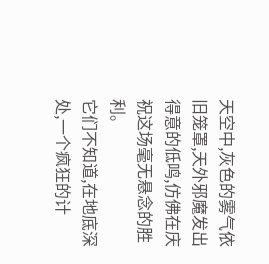天空中,灰色的雾气依旧笼罩,天外邪魔发出得意的低鸣,仿佛在庆祝这场毫无悬念的胜利。
它们不知道,在地底深处,一个疯狂的计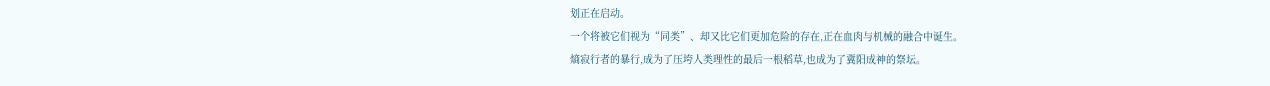划正在启动。
一个将被它们视为“同类”、却又比它们更加危险的存在,正在血肉与机械的融合中诞生。
熵寂行者的暴行,成为了压垮人类理性的最后一根稻草,也成为了冀阳成神的祭坛。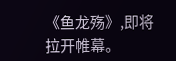《鱼龙殇》,即将拉开帷幕。